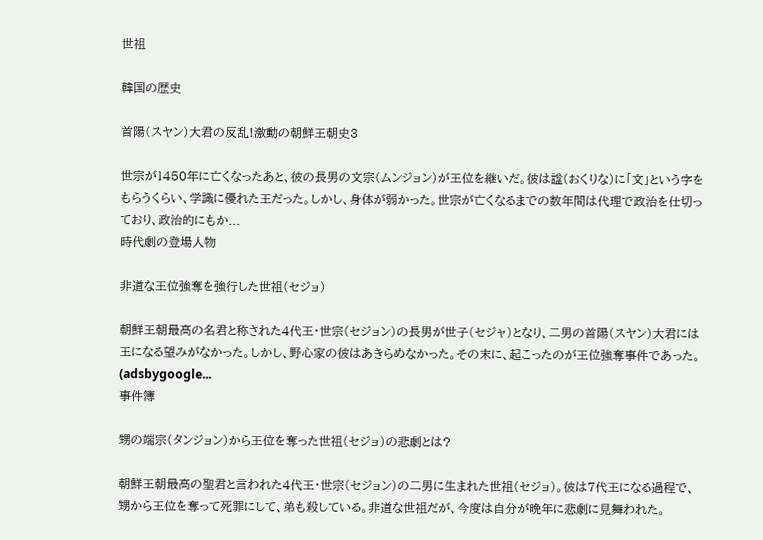世祖

韓国の歴史

首陽(スヤン)大君の反乱!激動の朝鮮王朝史3

世宗が1450年に亡くなったあと、彼の長男の文宗(ムンジョン)が王位を継いだ。彼は諡(おくりな)に「文」という字をもらうくらい、学識に優れた王だった。しかし、身体が弱かった。世宗が亡くなるまでの数年間は代理で政治を仕切っており、政治的にもか...
時代劇の登場人物

非道な王位強奪を強行した世祖(セジョ)

朝鮮王朝最高の名君と称された4代王・世宗(セジョン)の長男が世子(セジャ)となり、二男の首陽(スヤン)大君には王になる望みがなかった。しかし、野心家の彼はあきらめなかった。その末に、起こったのが王位強奪事件であった。(adsbygoogle...
事件簿

甥の端宗(タンジョン)から王位を奪った世祖(セジョ)の悲劇とは?

朝鮮王朝最高の聖君と言われた4代王・世宗(セジョン)の二男に生まれた世祖(セジョ)。彼は7代王になる過程で、甥から王位を奪って死罪にして、弟も殺している。非道な世祖だが、今度は自分が晩年に悲劇に見舞われた。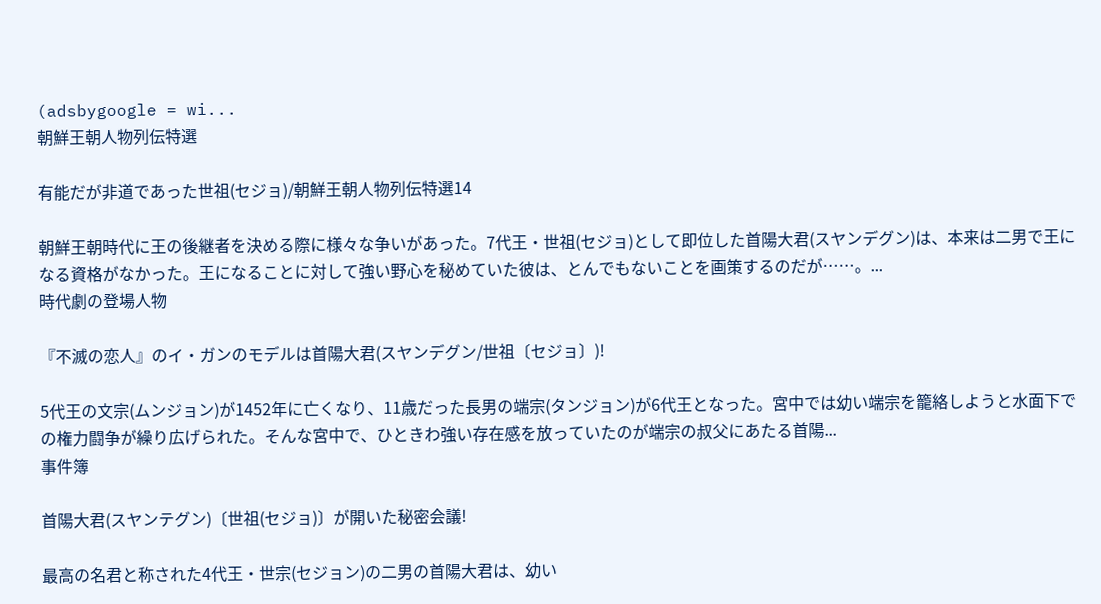(adsbygoogle = wi...
朝鮮王朝人物列伝特選

有能だが非道であった世祖(セジョ)/朝鮮王朝人物列伝特選14

朝鮮王朝時代に王の後継者を決める際に様々な争いがあった。7代王・世祖(セジョ)として即位した首陽大君(スヤンデグン)は、本来は二男で王になる資格がなかった。王になることに対して強い野心を秘めていた彼は、とんでもないことを画策するのだが……。...
時代劇の登場人物

『不滅の恋人』のイ・ガンのモデルは首陽大君(スヤンデグン/世祖〔セジョ〕)!

5代王の文宗(ムンジョン)が1452年に亡くなり、11歳だった長男の端宗(タンジョン)が6代王となった。宮中では幼い端宗を籠絡しようと水面下での権力闘争が繰り広げられた。そんな宮中で、ひときわ強い存在感を放っていたのが端宗の叔父にあたる首陽...
事件簿

首陽大君(スヤンテグン)〔世祖(セジョ)〕が開いた秘密会議!

最高の名君と称された4代王・世宗(セジョン)の二男の首陽大君は、幼い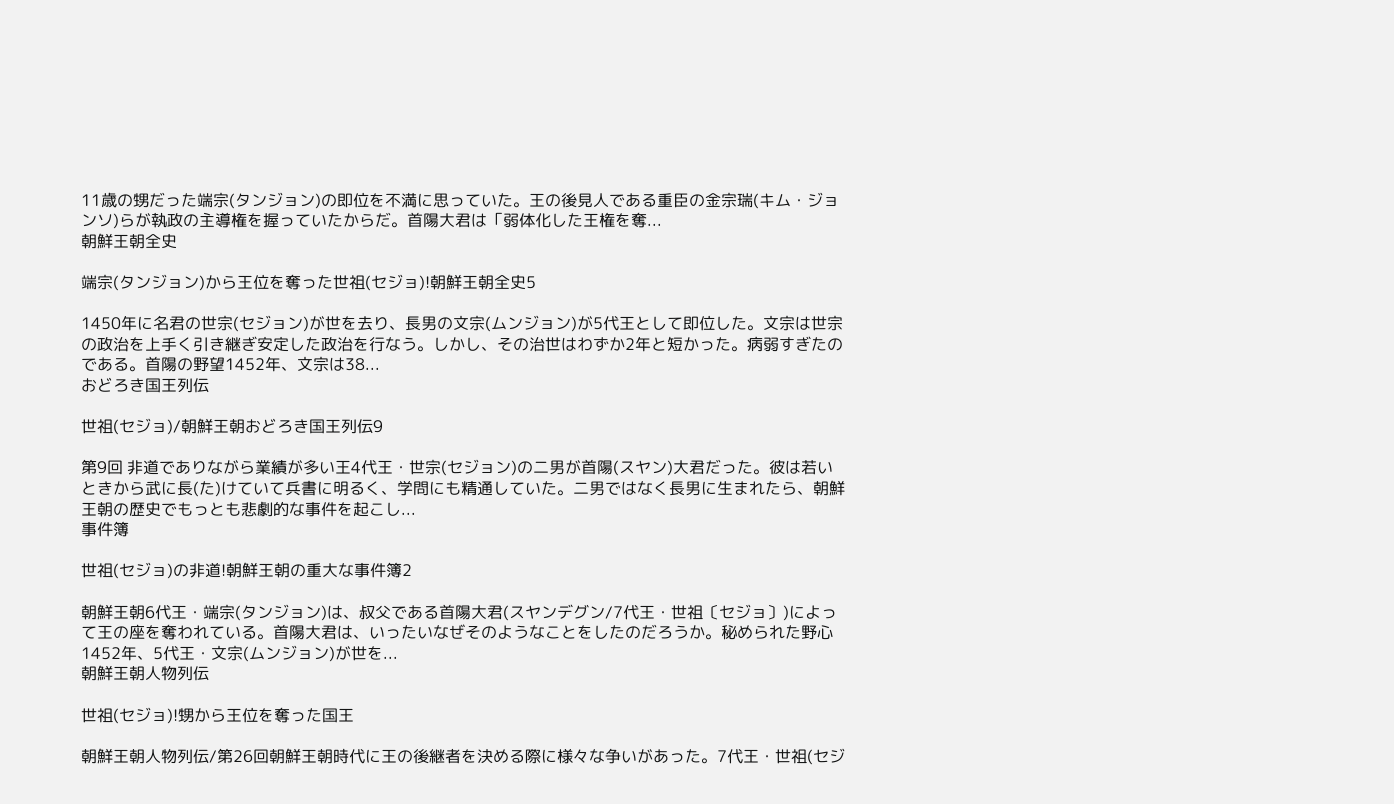11歳の甥だった端宗(タンジョン)の即位を不満に思っていた。王の後見人である重臣の金宗瑞(キム・ジョンソ)らが執政の主導権を握っていたからだ。首陽大君は「弱体化した王権を奪...
朝鮮王朝全史

端宗(タンジョン)から王位を奪った世祖(セジョ)!朝鮮王朝全史5

1450年に名君の世宗(セジョン)が世を去り、長男の文宗(ムンジョン)が5代王として即位した。文宗は世宗の政治を上手く引き継ぎ安定した政治を行なう。しかし、その治世はわずか2年と短かった。病弱すぎたのである。首陽の野望1452年、文宗は38...
おどろき国王列伝

世祖(セジョ)/朝鮮王朝おどろき国王列伝9

第9回 非道でありながら業績が多い王4代王・世宗(セジョン)の二男が首陽(スヤン)大君だった。彼は若いときから武に長(た)けていて兵書に明るく、学問にも精通していた。二男ではなく長男に生まれたら、朝鮮王朝の歴史でもっとも悲劇的な事件を起こし...
事件簿

世祖(セジョ)の非道!朝鮮王朝の重大な事件簿2

朝鮮王朝6代王・端宗(タンジョン)は、叔父である首陽大君(スヤンデグン/7代王・世祖〔セジョ〕)によって王の座を奪われている。首陽大君は、いったいなぜそのようなことをしたのだろうか。秘められた野心1452年、5代王・文宗(ムンジョン)が世を...
朝鮮王朝人物列伝

世祖(セジョ)!甥から王位を奪った国王

朝鮮王朝人物列伝/第26回朝鮮王朝時代に王の後継者を決める際に様々な争いがあった。7代王・世祖(セジ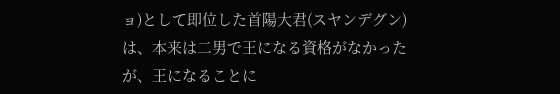ョ)として即位した首陽大君(スヤンデグン)は、本来は二男で王になる資格がなかったが、王になることに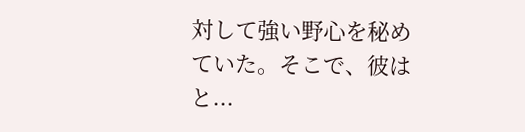対して強い野心を秘めていた。そこで、彼はと...